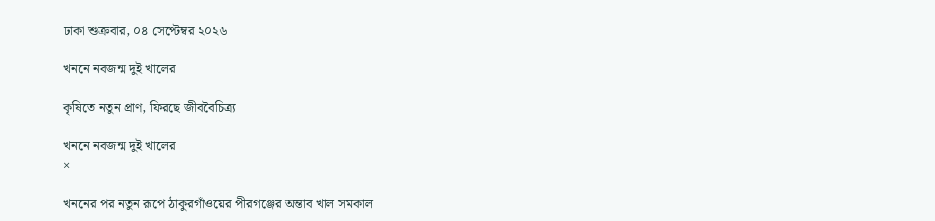ঢাকা শুক্রবার, ০৪ সেপ্টেম্বর ২০২৬

খননে নবজন্ম দুই খালের

কৃষিতে নতুন প্রাণ, ফিরছে জীববৈচিত্র্য

খননে নবজন্ম দুই খালের
×

খননের পর নতুন রূপে ঠাকুরগাঁওয়ের পীরগঞ্জের অন্তাব খাল সমকাল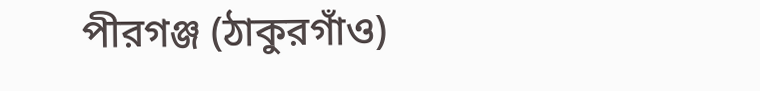পীরগঞ্জ (ঠাকুরগাঁও)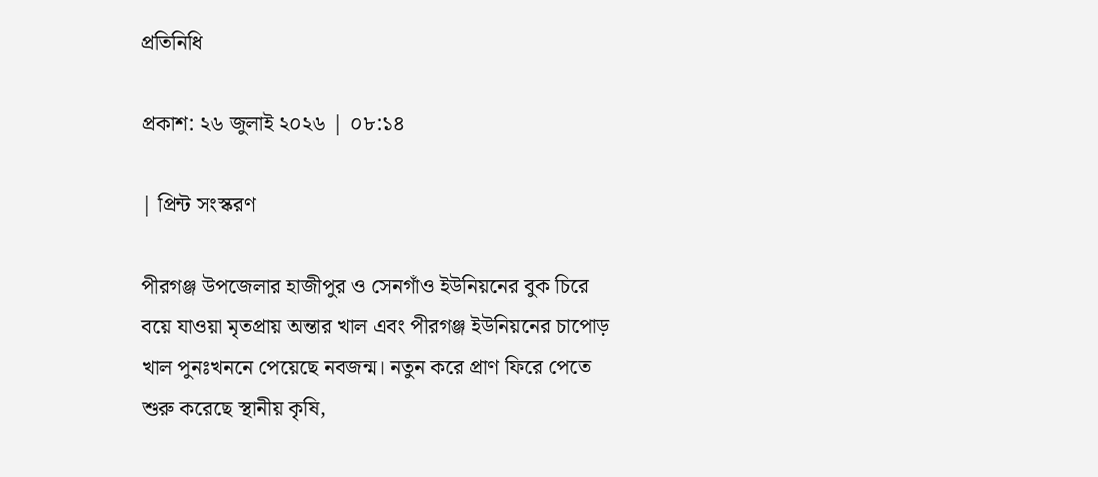প্রতিনিধি

প্রকাশ: ২৬ জুলাই ২০২৬ | ০৮:১৪

| প্রিন্ট সংস্করণ

পীরগঞ্জ উপজেলার হাজীপুর ও সেনগাঁও ইউনিয়নের বুক চিরে বয়ে যাওয়া মৃতপ্রায় অন্তার খাল এবং পীরগঞ্জ ইউনিয়নের চাপোড় খাল পুনঃখননে পেয়েছে নবজন্ম। নতুন করে প্রাণ ফিরে পেতে শুরু করেছে স্থানীয় কৃষি,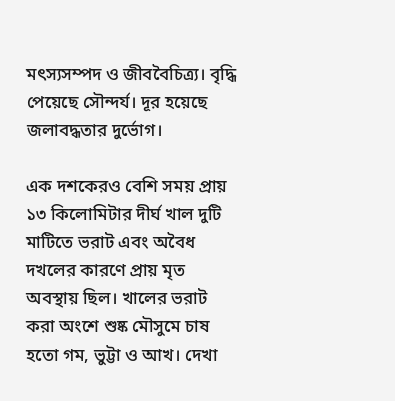মৎস্যসম্পদ ও জীববৈচিত্র্য। বৃদ্ধি পেয়েছে সৌন্দর্য। দূর হয়েছে জলাবদ্ধতার দুর্ভোগ।

এক দশকেরও বেশি সময় প্রায় ১৩ কিলোমিটার দীর্ঘ খাল দুটি মাটিতে ভরাট এবং অবৈধ দখলের কারণে প্রায় মৃত অবস্থায় ছিল। খালের ভরাট করা অংশে শুষ্ক মৌসুমে চাষ হতো গম, ভুট্টা ও আখ। দেখা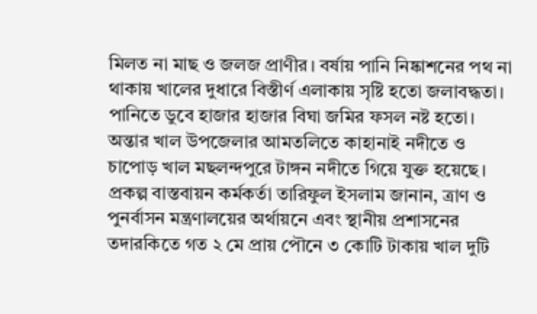মিলত না মাছ ও জলজ প্রাণীর। বর্ষায় পানি নিষ্কাশনের পথ না থাকায় খালের দুধারে বিস্তীর্ণ এলাকায় সৃষ্টি হতো জলাবদ্ধতা। পানিতে ডুবে হাজার হাজার বিঘা জমির ফসল নষ্ট হতো।
অন্তার খাল উপজেলার আমতলিতে কাহানাই নদীতে ও চাপোড় খাল মছলন্দপুরে টাঙ্গন নদীতে গিয়ে যুক্ত হয়েছে।
প্রকল্প বাস্তবায়ন কর্মকর্তা তারিফুল ইসলাম জানান, ত্রাণ ও পুনর্বাসন মন্ত্রণালয়ের অর্থায়নে এবং স্থানীয় প্রশাসনের তদারকিতে গত ২ মে প্রায় পৌনে ৩ কোটি টাকায় খাল দুটি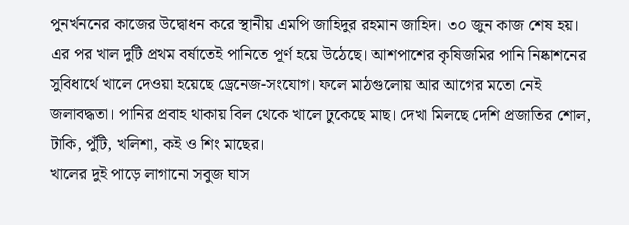পুনর্খননের কাজের উদ্বোধন করে স্থানীয় এমপি জাহিদুর রহমান জাহিদ। ৩০ জুন কাজ শেষ হয়।
এর পর খাল দুটি প্রথম বর্ষাতেই পানিতে পূর্ণ হয়ে উঠেছে। আশপাশের কৃষিজমির পানি নিষ্কাশনের সুবিধার্থে খালে দেওয়া হয়েছে ড্রেনেজ-সংযোগ। ফলে মাঠগুলোয় আর আগের মতো নেই জলাবদ্ধতা। পানির প্রবাহ থাকায় বিল থেকে খালে ঢুকেছে মাছ। দেখা মিলছে দেশি প্রজাতির শোল, টাকি, পুঁটি, খলিশা, কই ও শিং মাছের।
খালের দুই পাড়ে লাগানো সবুজ ঘাস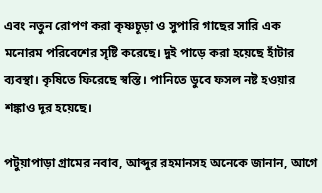এবং নতুন রোপণ করা কৃষ্ণচূড়া ও সুপারি গাছের সারি এক মনোরম পরিবেশের সৃষ্টি করেছে। দুই পাড়ে করা হয়েছে হাঁটার ব্যবস্থা। কৃষিতে ফিরেছে স্বস্তি। পানিতে ডুবে ফসল নষ্ট হওয়ার শঙ্কাও দূর হয়েছে।

পটুয়াপাড়া গ্রামের নবাব, আব্দুর রহমানসহ অনেকে জানান, আগে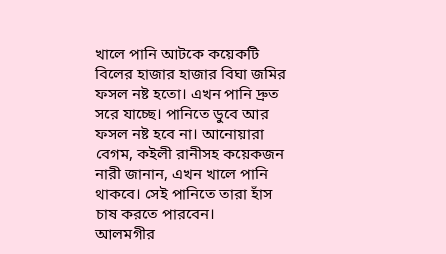খালে পানি আটকে কয়েকটি বিলের হাজার হাজার বিঘা জমির ফসল নষ্ট হতো। এখন পানি দ্রুত সরে যাচ্ছে। পানিতে ডুবে আর ফসল নষ্ট হবে না। আনোয়ারা বেগম, কইলী রানীসহ কয়েকজন নারী জানান, এখন খালে পানি থাকবে। সেই পানিতে তারা হাঁস চাষ করতে পারবেন।
আলমগীর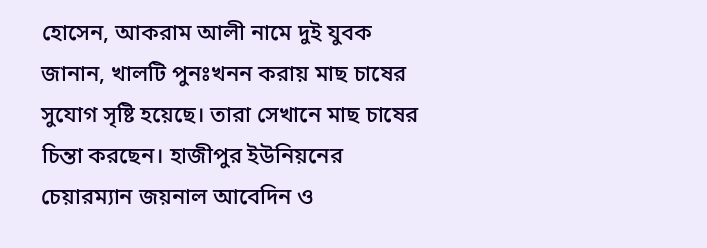হোসেন, আকরাম আলী নামে দুই যুবক জানান, খালটি পুনঃখনন করায় মাছ চাষের সুযোগ সৃষ্টি হয়েছে। তারা সেখানে মাছ চাষের চিন্তা করছেন। হাজীপুর ইউনিয়নের চেয়ারম্যান জয়নাল আবেদিন ও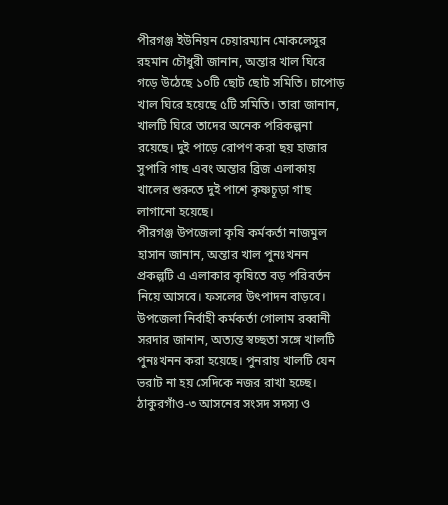পীরগঞ্জ ইউনিয়ন চেয়ারম্যান মোকলেসুর রহমান চৌধুরী জানান, অন্তার খাল ঘিরে গড়ে উঠেছে ১০টি ছোট ছোট সমিতি। চাপোড় খাল ঘিরে হয়েছে ৫টি সমিতি। তারা জানান, খালটি ঘিরে তাদের অনেক পরিকল্পনা রয়েছে। দুই পাড়ে রোপণ করা ছয় হাজার সুপারি গাছ এবং অন্তার ব্রিজ এলাকায় খালের শুরুতে দুই পাশে কৃষ্ণচূড়া গাছ লাগানো হয়েছে।
পীরগঞ্জ উপজেলা কৃষি কর্মকর্তা নাজমুল হাসান জানান, অন্তার খাল পুনঃখনন প্রকল্পটি এ এলাকার কৃষিতে বড় পরিবর্তন নিয়ে আসবে। ফসলের উৎপাদন বাড়বে। উপজেলা নির্বাহী কর্মকর্তা গোলাম রব্বানী সরদার জানান, অত্যন্ত স্বচ্ছতা সঙ্গে খালটি পুনঃখনন করা হয়েছে। পুনরায় খালটি যেন ভরাট না হয় সেদিকে নজর রাখা হচ্ছে।
ঠাকুরগাঁও-৩ আসনের সংসদ সদস্য ও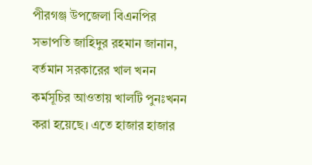পীরগঞ্জ উপজেলা বিএনপির সভাপতি জাহিদুর রহমান জানান, বর্তমান সরকারের খাল খনন কর্মসূচির আওতায় খালটি পুনঃখনন করা হয়েছে। এতে হাজার হাজার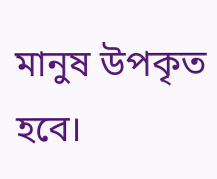মানুষ উপকৃত হবে।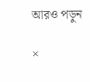আরও পড়ুন

×